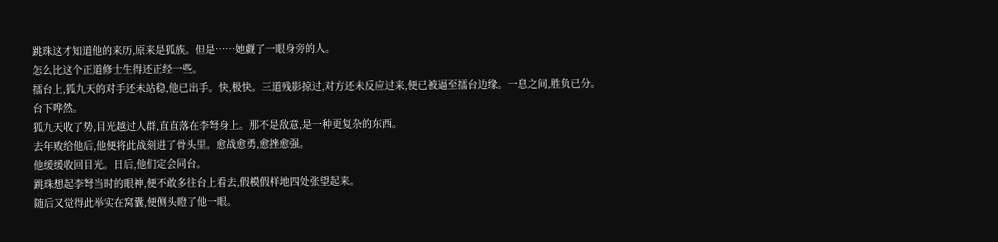跳珠这才知道他的来历,原来是狐族。但是……她觑了一眼身旁的人。
怎么比这个正道修士生得还正经一些。
擂台上,狐九天的对手还未站稳,他已出手。快,极快。三道残影掠过,对方还未反应过来,便已被逼至擂台边缘。一息之间,胜负已分。
台下哗然。
狐九天收了势,目光越过人群,直直落在李弩身上。那不是敌意,是一种更复杂的东西。
去年败给他后,他便将此战刻进了骨头里。愈战愈勇,愈挫愈强。
他缓缓收回目光。日后,他们定会同台。
跳珠想起李弩当时的眼神,便不敢多往台上看去,假模假样地四处张望起来。
随后又觉得此举实在窝囊,便侧头瞪了他一眼。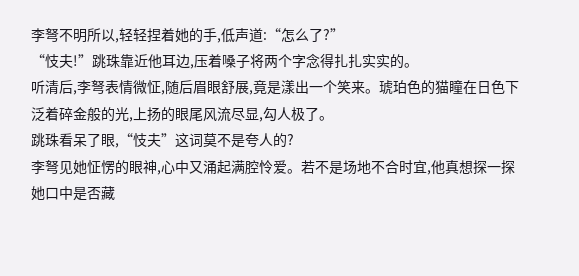李弩不明所以,轻轻捏着她的手,低声道:“怎么了?”
“忮夫!”跳珠靠近他耳边,压着嗓子将两个字念得扎扎实实的。
听清后,李弩表情微怔,随后眉眼舒展,竟是漾出一个笑来。琥珀色的猫瞳在日色下泛着碎金般的光,上扬的眼尾风流尽显,勾人极了。
跳珠看呆了眼,“忮夫”这词莫不是夸人的?
李弩见她怔愣的眼神,心中又涌起满腔怜爱。若不是场地不合时宜,他真想探一探她口中是否藏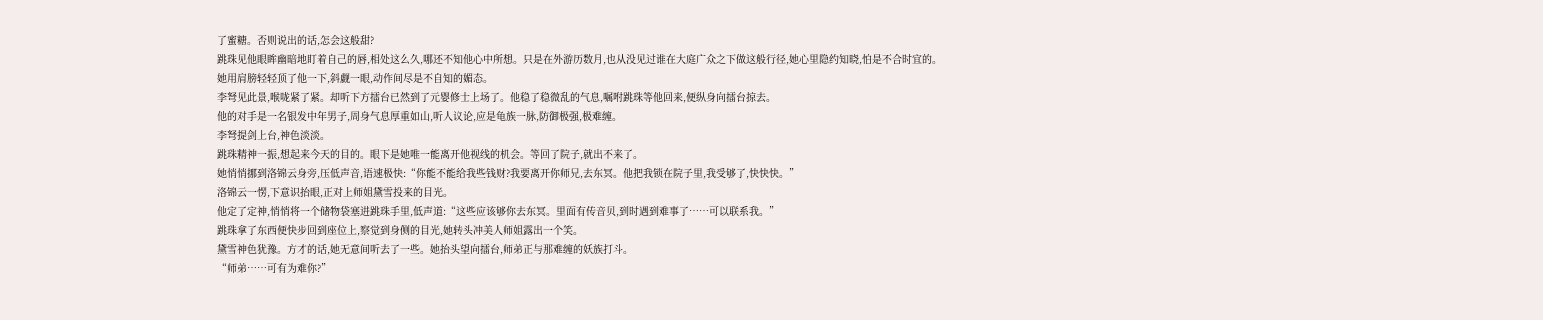了蜜糖。否则说出的话,怎会这般甜?
跳珠见他眼眸幽暗地盯着自己的唇,相处这么久,哪还不知他心中所想。只是在外游历数月,也从没见过谁在大庭广众之下做这般行径,她心里隐约知晓,怕是不合时宜的。
她用肩膀轻轻顶了他一下,斜觑一眼,动作间尽是不自知的媚态。
李弩见此景,喉咙紧了紧。却听下方擂台已然到了元婴修士上场了。他稳了稳微乱的气息,嘱咐跳珠等他回来,便纵身向擂台掠去。
他的对手是一名银发中年男子,周身气息厚重如山,听人议论,应是龟族一脉,防御极强,极难缠。
李弩提剑上台,神色淡淡。
跳珠精神一振,想起来今天的目的。眼下是她唯一能离开他视线的机会。等回了院子,就出不来了。
她悄悄挪到洛锦云身旁,压低声音,语速极快:“你能不能给我些钱财?我要离开你师兄,去东冥。他把我锁在院子里,我受够了,快快快。”
洛锦云一愣,下意识抬眼,正对上师姐黛雪投来的目光。
他定了定神,悄悄将一个储物袋塞进跳珠手里,低声道:“这些应该够你去东冥。里面有传音贝,到时遇到难事了……可以联系我。”
跳珠拿了东西便快步回到座位上,察觉到身侧的目光,她转头冲美人师姐露出一个笑。
黛雪神色犹豫。方才的话,她无意间听去了一些。她抬头望向擂台,师弟正与那难缠的妖族打斗。
“师弟……可有为难你?”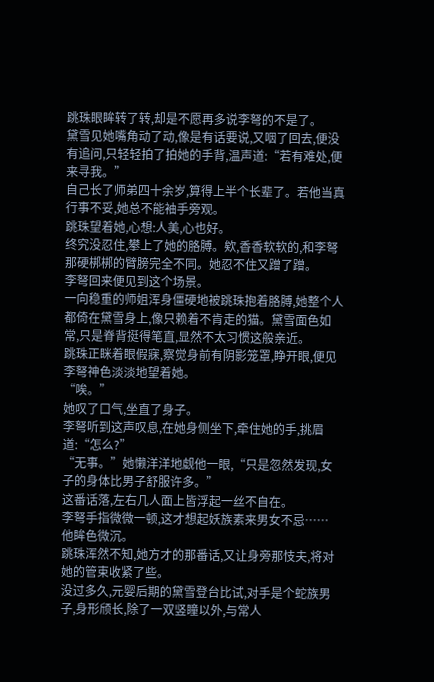跳珠眼眸转了转,却是不愿再多说李弩的不是了。
黛雪见她嘴角动了动,像是有话要说,又咽了回去,便没有追问,只轻轻拍了拍她的手背,温声道:“若有难处,便来寻我。”
自己长了师弟四十余岁,算得上半个长辈了。若他当真行事不妥,她总不能袖手旁观。
跳珠望着她,心想:人美,心也好。
终究没忍住,攀上了她的胳膊。欸,香香软软的,和李弩那硬梆梆的臂膀完全不同。她忍不住又蹭了蹭。
李弩回来便见到这个场景。
一向稳重的师姐浑身僵硬地被跳珠抱着胳膊,她整个人都倚在黛雪身上,像只赖着不肯走的猫。黛雪面色如常,只是脊背挺得笔直,显然不太习惯这般亲近。
跳珠正眯着眼假寐,察觉身前有阴影笼罩,睁开眼,便见李弩神色淡淡地望着她。
“唉。”
她叹了口气,坐直了身子。
李弩听到这声叹息,在她身侧坐下,牵住她的手,挑眉道:“怎么?”
“无事。”她懒洋洋地觑他一眼,“只是忽然发现,女子的身体比男子舒服许多。”
这番话落,左右几人面上皆浮起一丝不自在。
李弩手指微微一顿,这才想起妖族素来男女不忌……
他眸色微沉。
跳珠浑然不知,她方才的那番话,又让身旁那忮夫,将对她的管束收紧了些。
没过多久,元婴后期的黛雪登台比试,对手是个蛇族男子,身形颀长,除了一双竖瞳以外,与常人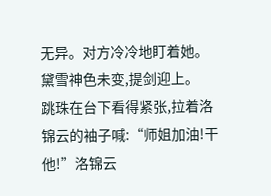无异。对方冷冷地盯着她。
黛雪神色未变,提剑迎上。
跳珠在台下看得紧张,拉着洛锦云的袖子喊:“师姐加油!干他!”洛锦云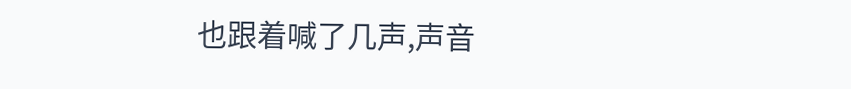也跟着喊了几声,声音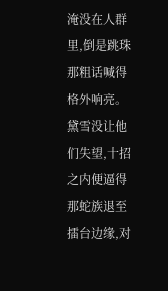淹没在人群里,倒是跳珠那粗话喊得格外响亮。
黛雪没让他们失望,十招之内便逼得那蛇族退至擂台边缘,对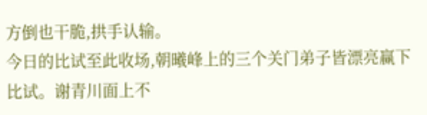方倒也干脆,拱手认输。
今日的比试至此收场,朝曦峰上的三个关门弟子皆漂亮赢下比试。谢青川面上不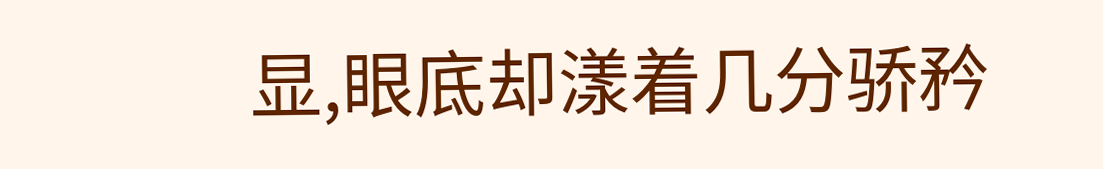显,眼底却漾着几分骄矜